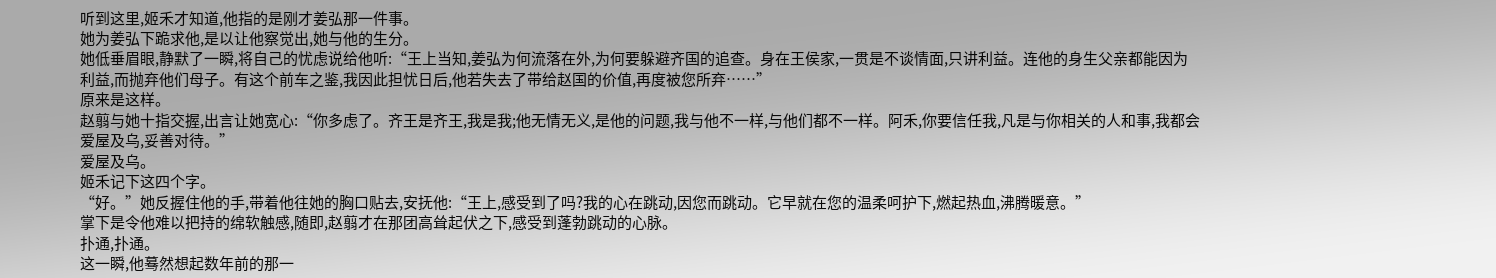听到这里,姬禾才知道,他指的是刚才姜弘那一件事。
她为姜弘下跪求他,是以让他察觉出,她与他的生分。
她低垂眉眼,静默了一瞬,将自己的忧虑说给他听:“王上当知,姜弘为何流落在外,为何要躲避齐国的追查。身在王侯家,一贯是不谈情面,只讲利益。连他的身生父亲都能因为利益,而抛弃他们母子。有这个前车之鉴,我因此担忧日后,他若失去了带给赵国的价值,再度被您所弃……”
原来是这样。
赵翦与她十指交握,出言让她宽心:“你多虑了。齐王是齐王,我是我;他无情无义,是他的问题,我与他不一样,与他们都不一样。阿禾,你要信任我,凡是与你相关的人和事,我都会爱屋及乌,妥善对待。”
爱屋及乌。
姬禾记下这四个字。
“好。”她反握住他的手,带着他往她的胸口贴去,安抚他:“王上,感受到了吗?我的心在跳动,因您而跳动。它早就在您的温柔呵护下,燃起热血,沸腾暖意。”
掌下是令他难以把持的绵软触感,随即,赵翦才在那团高耸起伏之下,感受到蓬勃跳动的心脉。
扑通,扑通。
这一瞬,他蓦然想起数年前的那一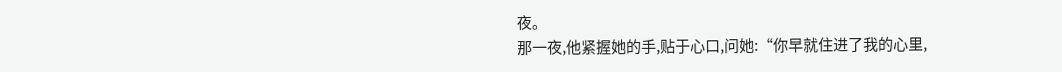夜。
那一夜,他紧握她的手,贴于心口,问她:“你早就住进了我的心里,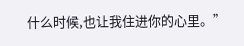什么时候,也让我住进你的心里。”